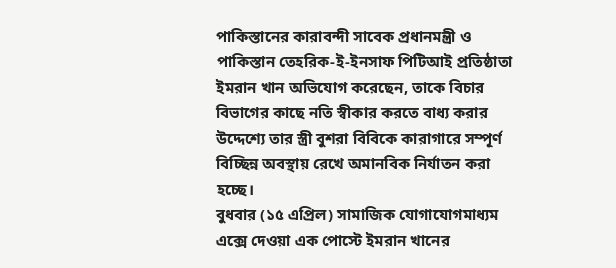পাকিস্তানের কারাবন্দী সাবেক প্রধানমন্ত্রী ও পাকিস্তান তেহরিক-ই-ইনসাফ পিটিআই প্রতিষ্ঠাতা ইমরান খান অভিযোগ করেছেন, তাকে বিচার বিভাগের কাছে নতি স্বীকার করতে বাধ্য করার উদ্দেশ্যে তার স্ত্রী বুশরা বিবিকে কারাগারে সম্পূর্ণ বিচ্ছিন্ন অবস্থায় রেখে অমানবিক নির্যাতন করা হচ্ছে।
বুধবার (১৫ এপ্রিল) সামাজিক যোগাযোগমাধ্যম এক্সে দেওয়া এক পোস্টে ইমরান খানের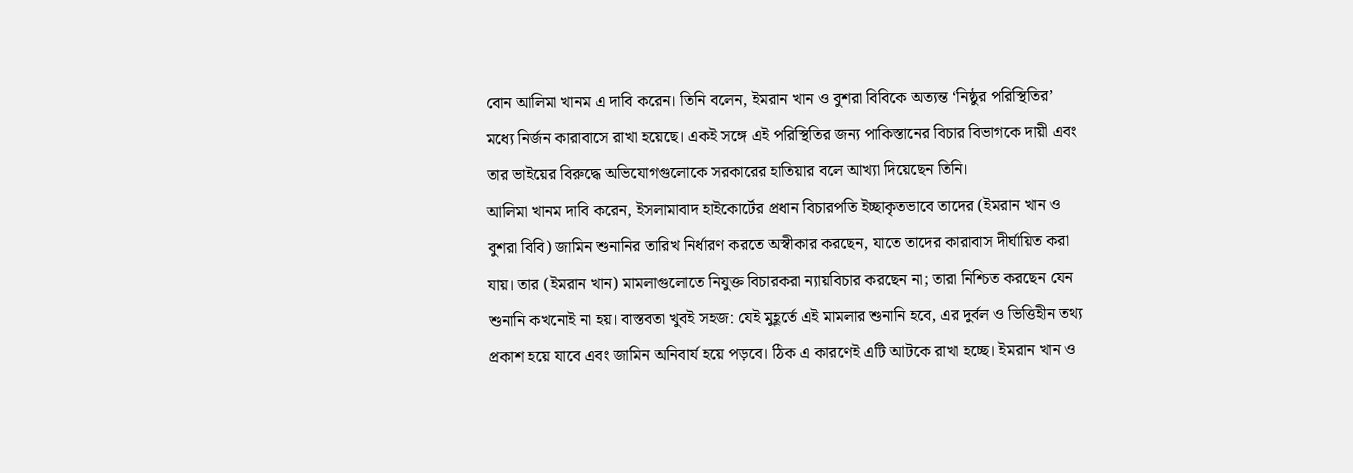বোন আলিমা খানম এ দাবি করেন। তিনি বলেন, ইমরান খান ও বুশরা বিবিকে অত্যন্ত ‘নিষ্ঠুর পরিস্থিতির’ মধ্যে নির্জন কারাবাসে রাখা হয়েছে। একই সঙ্গে এই পরিস্থিতির জন্য পাকিস্তানের বিচার বিভাগকে দায়ী এবং তার ভাইয়ের বিরুদ্ধে অভিযোগগুলোকে সরকারের হাতিয়ার বলে আখ্যা দিয়েছেন তিনি।
আলিমা খানম দাবি করেন, ইসলামাবাদ হাইকোর্টের প্রধান বিচারপতি ইচ্ছাকৃতভাবে তাদের (ইমরান খান ও বুশরা বিবি) জামিন শুনানির তারিখ নির্ধারণ করতে অস্বীকার করছেন, যাতে তাদের কারাবাস দীর্ঘায়িত করা যায়। তার (ইমরান খান) মামলাগুলোতে নিযুক্ত বিচারকরা ন্যায়বিচার করছেন না; তারা নিশ্চিত করছেন যেন শুনানি কখনোই না হয়। বাস্তবতা খুবই সহজ: যেই মুহূর্তে এই মামলার শুনানি হবে, এর দুর্বল ও ভিত্তিহীন তথ্য প্রকাশ হয়ে যাবে এবং জামিন অনিবার্য হয়ে পড়বে। ঠিক এ কারণেই এটি আটকে রাখা হচ্ছে। ইমরান খান ও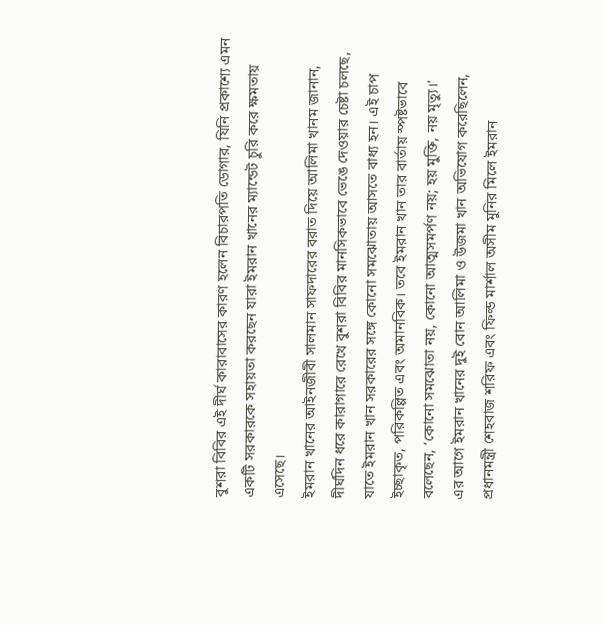বুশরা বিবির এই দীর্ঘ কারাবাসের কারণ হলেন বিচারপতি ডোগার, যিনি প্রকাশ্যে এমন একটি সরকারকে সহায়তা করছেন যারা ইমরান খানের ম্যান্ডেট চুরি করে ক্ষমতায় এসেছে।
ইমরান খানের আইনজীবী সালমান সাফদারের বরাত দিয়ে আলিমা খানম জানান, দীর্ঘদিন ধরে কারাগারে রেখে বুশরা বিবির মানসিকভাবে ভেঙে দেওয়ার চেষ্টা চলছে, যাতে ইমরান খান সরকারের সঙ্গে কোনো সমঝোতায় আসতে বাধ্য হন। এই চাপ ইচ্ছাকৃত, পরিকল্পিত এবং অমানবিক। তবে ইমরান খান তার বার্তায় স্পষ্টভাবে বলেছেন, ‘কোনো সমঝোতা নয়, কোনো আত্মসমর্পণ নয়; হয় মুক্তি, নয় মৃত্যু।’
এর আগে ইমরান খানের দুই বোন আলিমা ও উজমা খান অভিযোগ করেছিলেন, প্রধানমন্ত্রী শেহবাজ শরিফ এবং ফিল্ড মার্শাল অসীম মুনির মিলে ইমরান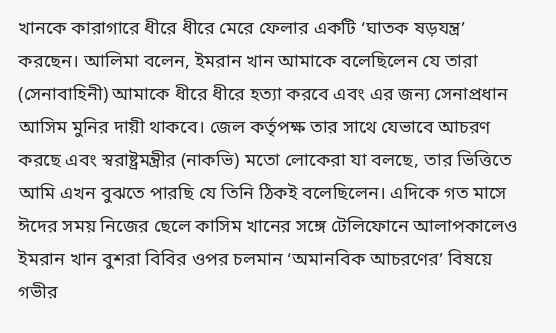খানকে কারাগারে ধীরে ধীরে মেরে ফেলার একটি ‘ঘাতক ষড়যন্ত্র’ করছেন। আলিমা বলেন, ইমরান খান আমাকে বলেছিলেন যে তারা (সেনাবাহিনী) আমাকে ধীরে ধীরে হত্যা করবে এবং এর জন্য সেনাপ্রধান আসিম মুনির দায়ী থাকবে। জেল কর্তৃপক্ষ তার সাথে যেভাবে আচরণ করছে এবং স্বরাষ্ট্রমন্ত্রীর (নাকভি) মতো লোকেরা যা বলছে, তার ভিত্তিতে আমি এখন বুঝতে পারছি যে তিনি ঠিকই বলেছিলেন। এদিকে গত মাসে ঈদের সময় নিজের ছেলে কাসিম খানের সঙ্গে টেলিফোনে আলাপকালেও ইমরান খান বুশরা বিবির ওপর চলমান ‘অমানবিক আচরণের’ বিষয়ে গভীর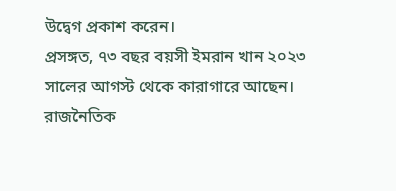উদ্বেগ প্রকাশ করেন।
প্রসঙ্গত, ৭৩ বছর বয়সী ইমরান খান ২০২৩ সালের আগস্ট থেকে কারাগারে আছেন। রাজনৈতিক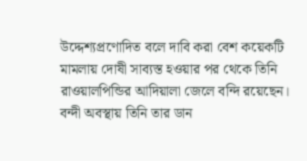উদ্দেশ্যপ্রণোদিত বলে দাবি করা বেশ কয়েকটি মামলায় দোষী সাব্যস্ত হওয়ার পর থেকে তিনি রাওয়ালপিন্ডির আদিয়ালা জেলে বন্দি রয়েছেন। বন্দী অবস্থায় তিনি তার ডান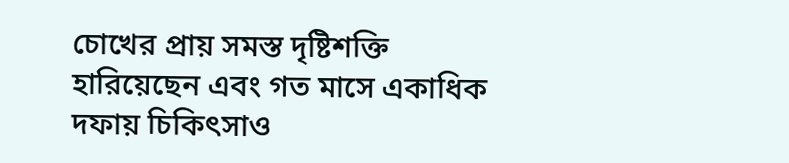চোখের প্রায় সমস্ত দৃষ্টিশক্তি হারিয়েছেন এবং গত মাসে একাধিক দফায় চিকিৎসাও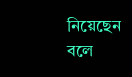নিয়েছেন বলে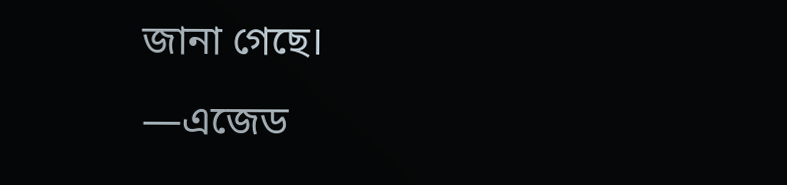জানা গেছে।
—এজেড